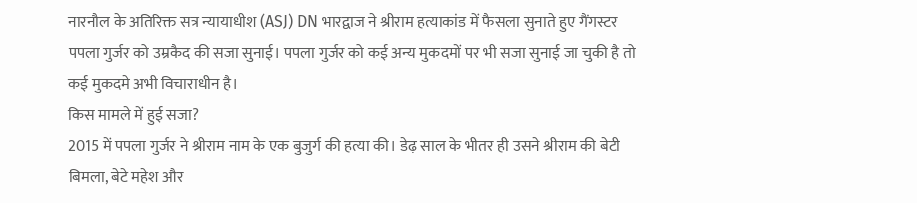नारनौल के अतिरिक्त सत्र न्यायाधीश (ASJ) DN भारद्वाज ने श्रीराम हत्याकांड में फैसला सुनाते हुए गैंगस्टर पपला गुर्जर को उम्रकैद की सजा सुनाई। पपला गुर्जर को कई अन्य मुकदमों पर भी सजा सुनाई जा चुकी है तो कई मुकदमे अभी विचाराधीन है।
किस मामले में हुई सजा?
2015 में पपला गुर्जर ने श्रीराम नाम के एक बुजुर्ग की हत्या की। डेढ़ साल के भीतर ही उसने श्रीराम की बेटी बिमला, बेटे महेश और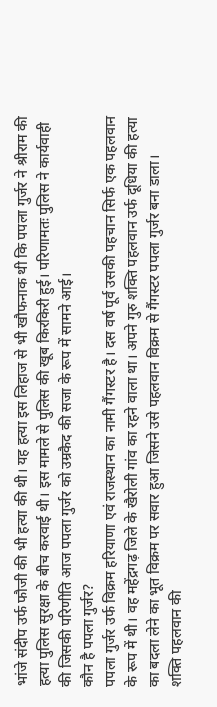भांजे संदीप उर्फ फौजी की भी हत्या की थी। यह हत्या इस लिहाज से भी खौफनाक थी कि पपला गुर्जर ने श्रीराम की हत्या पुलिस सुरक्षा के बीच करवाई थी। इस मामले से पुलिस की खूब किरकिरी हुई। परिणामतः पुलिस ने कार्यवाही की जिसकी परिणीति आज पपला गुर्जर को उम्रकैद की सजा के रूप में सामने आई।
कौन है पपला गुर्जर?
पपला गुर्जर उर्फ विक्रम हरियाणा एवं राजस्थान का नामी गैंगस्टर है। दस वर्ष पूर्व उसकी पहचान सिर्फ एक पहलवान के रूप में थी। वह महेंद्रगढ़ जिले के खैरोली गांव का रहने वाला था। अपने गुरु शक्ति पहलवान उर्फ दूधिया की हत्या का बदला लेने का भूत विक्रम पर सवार हुआ जिसने उसे पहलवान विक्रम से गैंगस्टर पपला गुर्जर बना डाला।
शक्ति पहलवान की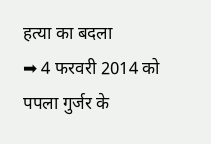हत्या का बदला
➡ 4 फरवरी 2014 को पपला गुर्जर के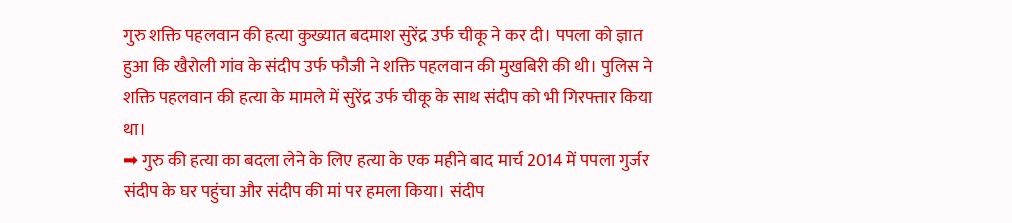गुरु शक्ति पहलवान की हत्या कुख्यात बदमाश सुरेंद्र उर्फ चीकू ने कर दी। पपला को ज्ञात हुआ कि खैरोली गांव के संदीप उर्फ फौजी ने शक्ति पहलवान की मुखबिरी की थी। पुलिस ने शक्ति पहलवान की हत्या के मामले में सुरेंद्र उर्फ चीकू के साथ संदीप को भी गिरफ्तार किया था।
➡ गुरु की हत्या का बदला लेने के लिए हत्या के एक महीने बाद मार्च 2014 में पपला गुर्जर संदीप के घर पहुंचा और संदीप की मां पर हमला किया। संदीप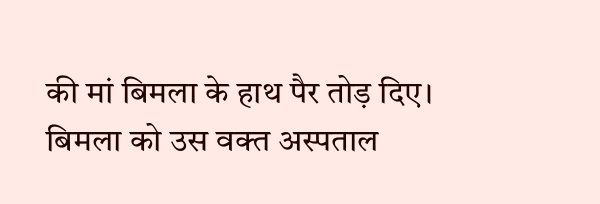की मां बिमला के हाथ पैर तोड़ दिए। बिमला को उस वक्त अस्पताल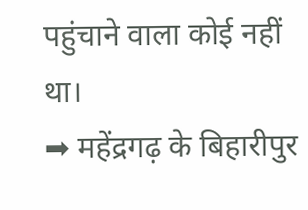पहुंचाने वाला कोई नहीं था।
➡ महेंद्रगढ़ के बिहारीपुर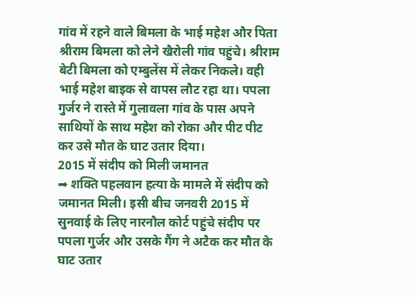गांव में रहने वाले बिमला के भाई महेश और पिता श्रीराम बिमला को लेने खैरोली गांव पहुंचे। श्रीराम बेटी बिमला को एम्बुलेंस में लेकर निकले। वही भाई महेश बाइक से वापस लौट रहा था। पपला गुर्जर ने रास्ते में गुलावला गांव के पास अपने साथियों के साथ महेश को रोका और पीट पीट कर उसे मौत के घाट उतार दिया।
2015 में संदीप को मिली जमानत
➡ शक्ति पहलवान हत्या के मामले में संदीप को जमानत मिली। इसी बीच जनवरी 2015 में सुनवाई के लिए नारनौल कोर्ट पहुंचे संदीप पर पपला गुर्जर और उसके गैंग ने अटैक कर मौत के घाट उतार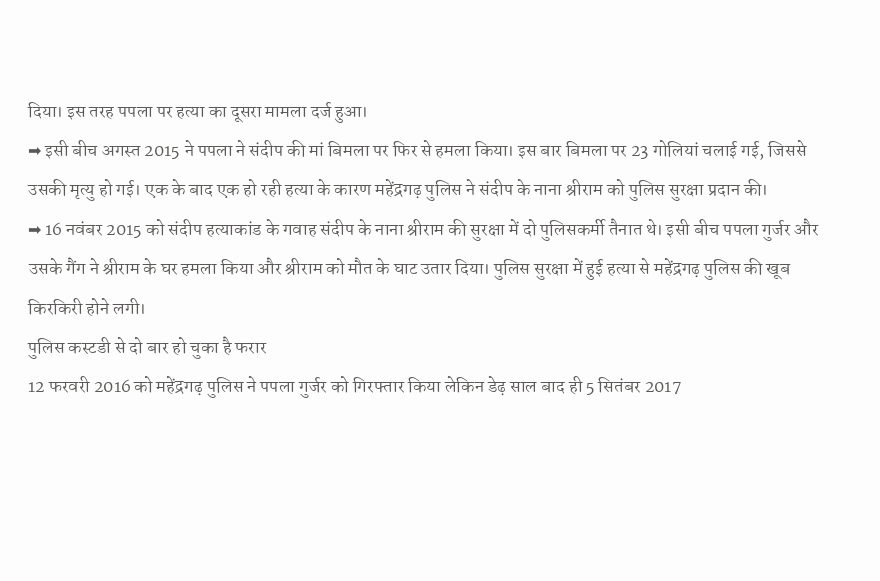दिया। इस तरह पपला पर हत्या का दूसरा मामला दर्ज हुआ।
➡ इसी बीच अगस्त 2015 ने पपला ने संदीप की मां बिमला पर फिर से हमला किया। इस बार बिमला पर 23 गोलियां चलाई गई, जिससे उसकी मृत्यु हो गई। एक के बाद एक हो रही हत्या के कारण महेंद्रगढ़ पुलिस ने संदीप के नाना श्रीराम को पुलिस सुरक्षा प्रदान की।
➡ 16 नवंबर 2015 को संदीप हत्याकांड के गवाह संदीप के नाना श्रीराम की सुरक्षा में दो पुलिसकर्मी तैनात थे। इसी बीच पपला गुर्जर और उसके गैंग ने श्रीराम के घर हमला किया और श्रीराम को मौत के घाट उतार दिया। पुलिस सुरक्षा में हुई हत्या से महेंद्रगढ़ पुलिस की खूब किरकिरी होने लगी।
पुलिस कस्टडी से दो बार हो चुका है फरार
12 फरवरी 2016 को महेंद्रगढ़ पुलिस ने पपला गुर्जर को गिरफ्तार किया लेकिन डेढ़ साल बाद ही 5 सितंबर 2017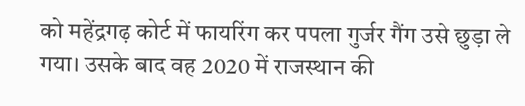को महेंद्रगढ़ कोर्ट में फायरिंग कर पपला गुर्जर गैंग उसे छुड़ा ले गया। उसके बाद वह 2020 में राजस्थान की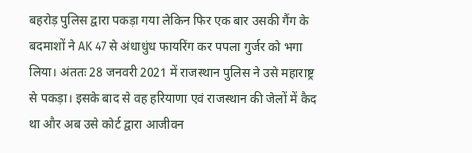बहरोड़ पुलिस द्वारा पकड़ा गया लेकिन फिर एक बार उसकी गैंग के बदमाशों ने AK 47 से अंधाधुंध फायरिंग कर पपला गुर्जर को भगा लिया। अंततः 28 जनवरी 2021 में राजस्थान पुलिस ने उसे महाराष्ट्र से पकड़ा। इसके बाद से वह हरियाणा एवं राजस्थान की जेलों में कैद था और अब उसे कोर्ट द्वारा आजीवन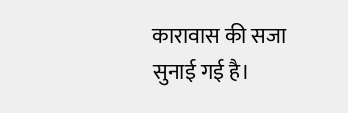कारावास की सजा सुनाई गई है।